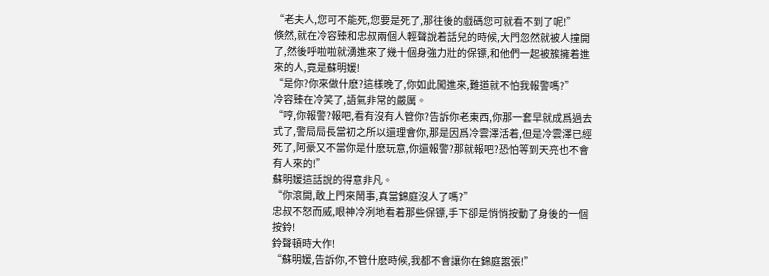“老夫人,您可不能死,您要是死了,那往後的戲碼您可就看不到了呢!”
倏然,就在冷容臻和忠叔兩個人輕聲說着話兒的時候,大門忽然就被人撞開了,然後呼啦啦就湧進來了幾十個身強力壯的保镖,和他們一起被簇擁着進來的人,竟是蘇明媛!
“是你?你來做什麽?這樣晚了,你如此闖進來,難道就不怕我報警嗎?”
冷容臻在冷笑了,語氣非常的嚴厲。
“哼,你報警?報吧,看有沒有人管你?告訴你老東西,你那一套早就成爲過去式了,警局局長當初之所以還理會你,那是因爲冷雲澤活着,但是冷雲澤已經死了,阿豪又不當你是什麽玩意,你還報警?那就報吧?恐怕等到天亮也不會有人來的!”
蘇明媛這話說的得意非凡。
“你滾開,敢上門來鬧事,真當錦庭沒人了嗎?”
忠叔不怒而威,眼神冷冽地看着那些保镖,手下卻是悄悄按動了身後的一個按鈴!
鈴聲頓時大作!
“蘇明媛,告訴你,不管什麽時候,我都不會讓你在錦庭嚣張!”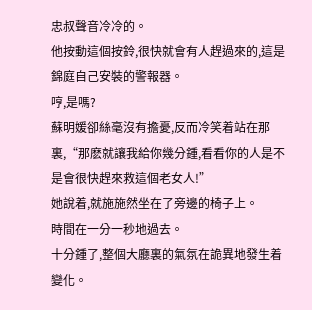忠叔聲音冷冷的。
他按動這個按鈴,很快就會有人趕過來的,這是錦庭自己安裝的警報器。
哼,是嗎?
蘇明媛卻絲毫沒有擔憂,反而冷笑着站在那裏,“那麽就讓我給你幾分鍾,看看你的人是不是會很快趕來救這個老女人!”
她說着,就施施然坐在了旁邊的椅子上。
時間在一分一秒地過去。
十分鍾了,整個大廳裏的氣氛在詭異地發生着變化。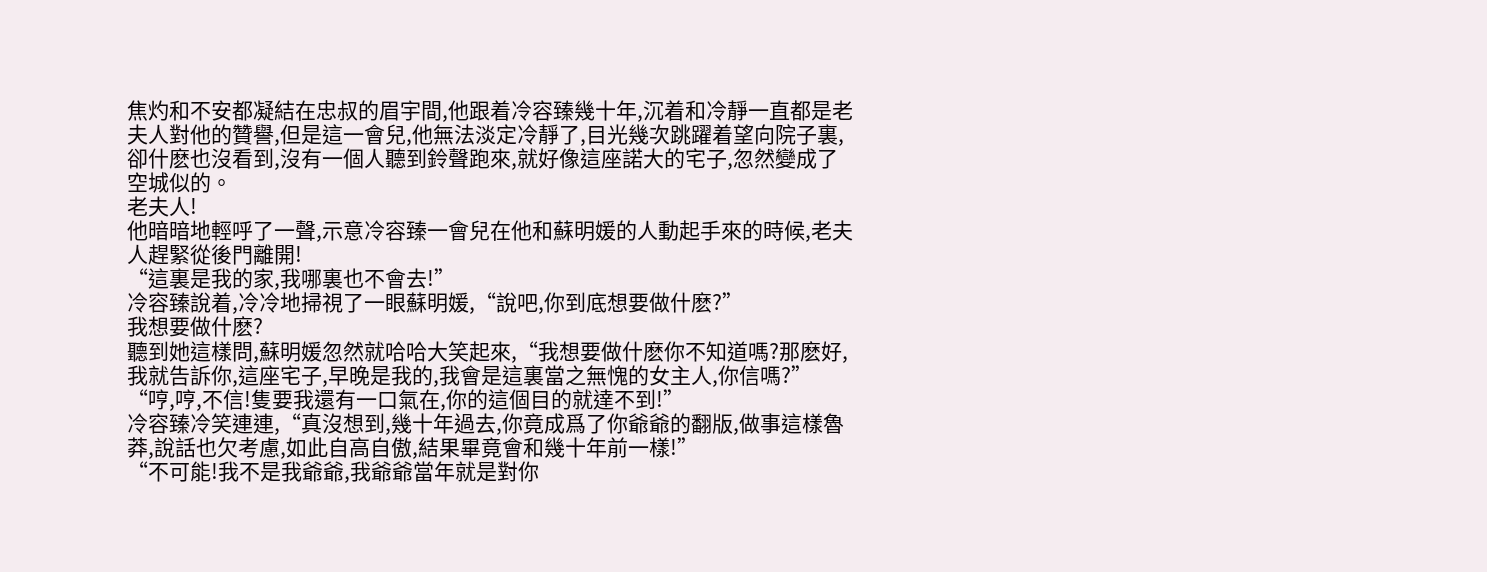焦灼和不安都凝結在忠叔的眉宇間,他跟着冷容臻幾十年,沉着和冷靜一直都是老夫人對他的贊譽,但是這一會兒,他無法淡定冷靜了,目光幾次跳躍着望向院子裏,卻什麽也沒看到,沒有一個人聽到鈴聲跑來,就好像這座諾大的宅子,忽然變成了空城似的。
老夫人!
他暗暗地輕呼了一聲,示意冷容臻一會兒在他和蘇明媛的人動起手來的時候,老夫人趕緊從後門離開!
“這裏是我的家,我哪裏也不會去!”
冷容臻說着,冷冷地掃視了一眼蘇明媛,“說吧,你到底想要做什麽?”
我想要做什麽?
聽到她這樣問,蘇明媛忽然就哈哈大笑起來,“我想要做什麽你不知道嗎?那麽好,我就告訴你,這座宅子,早晚是我的,我會是這裏當之無愧的女主人,你信嗎?”
“哼,哼,不信!隻要我還有一口氣在,你的這個目的就達不到!”
冷容臻冷笑連連,“真沒想到,幾十年過去,你竟成爲了你爺爺的翻版,做事這樣魯莽,說話也欠考慮,如此自高自傲,結果畢竟會和幾十年前一樣!”
“不可能!我不是我爺爺,我爺爺當年就是對你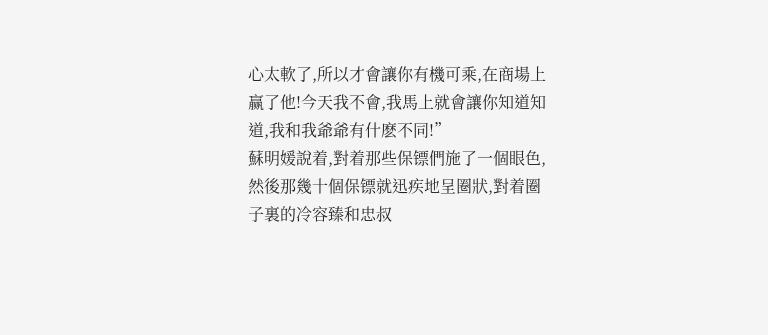心太軟了,所以才會讓你有機可乘,在商場上赢了他!今天我不會,我馬上就會讓你知道知道,我和我爺爺有什麽不同!”
蘇明媛說着,對着那些保镖們施了一個眼色,然後那幾十個保镖就迅疾地呈圈狀,對着圈子裏的冷容臻和忠叔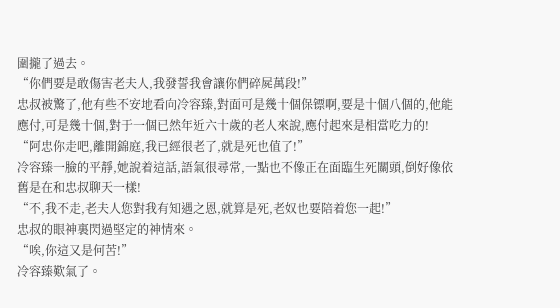圍攏了過去。
“你們要是敢傷害老夫人,我發誓我會讓你們碎屍萬段!”
忠叔被驚了,他有些不安地看向冷容臻,對面可是幾十個保镖啊,要是十個八個的,他能應付,可是幾十個,對于一個已然年近六十歲的老人來說,應付起來是相當吃力的!
“阿忠你走吧,離開錦庭,我已經很老了,就是死也值了!”
冷容臻一臉的平靜,她說着這話,語氣很尋常,一點也不像正在面臨生死關頭,倒好像依舊是在和忠叔聊天一樣!
“不,我不走,老夫人您對我有知遇之恩,就算是死,老奴也要陪着您一起!”
忠叔的眼神裏閃過堅定的神情來。
“唉,你這又是何苦!”
冷容臻歎氣了。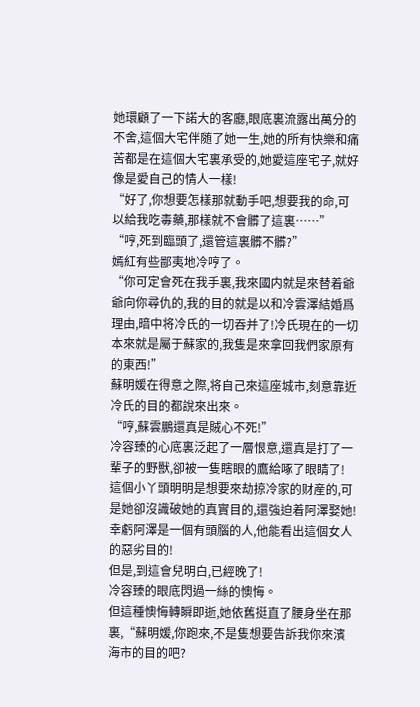她環顧了一下諾大的客廳,眼底裏流露出萬分的不舍,這個大宅伴随了她一生,她的所有快樂和痛苦都是在這個大宅裏承受的,她愛這座宅子,就好像是愛自己的情人一樣!
“好了,你想要怎樣那就動手吧,想要我的命,可以給我吃毒藥,那樣就不會髒了這裏……”
“哼,死到臨頭了,還管這裏髒不髒?”
嫣紅有些鄙夷地冷哼了。
“你可定會死在我手裏,我來國内就是來替着爺爺向你尋仇的,我的目的就是以和冷雲澤結婚爲理由,暗中将冷氏的一切吞并了!冷氏現在的一切本來就是屬于蘇家的,我隻是來拿回我們家原有的東西!”
蘇明媛在得意之際,将自己來這座城市,刻意靠近冷氏的目的都說來出來。
“哼,蘇雲鵬還真是賊心不死!”
冷容臻的心底裏泛起了一層恨意,還真是打了一輩子的野獸,卻被一隻瞎眼的鷹給啄了眼睛了!
這個小丫頭明明是想要來劫掠冷家的财産的,可是她卻沒識破她的真實目的,還強迫着阿澤娶她!
幸虧阿澤是一個有頭腦的人,他能看出這個女人的惡劣目的!
但是,到這會兒明白,已經晚了!
冷容臻的眼底閃過一絲的懊悔。
但這種懊悔轉瞬即逝,她依舊挺直了腰身坐在那裏,“蘇明媛,你跑來,不是隻想要告訴我你來濱海市的目的吧?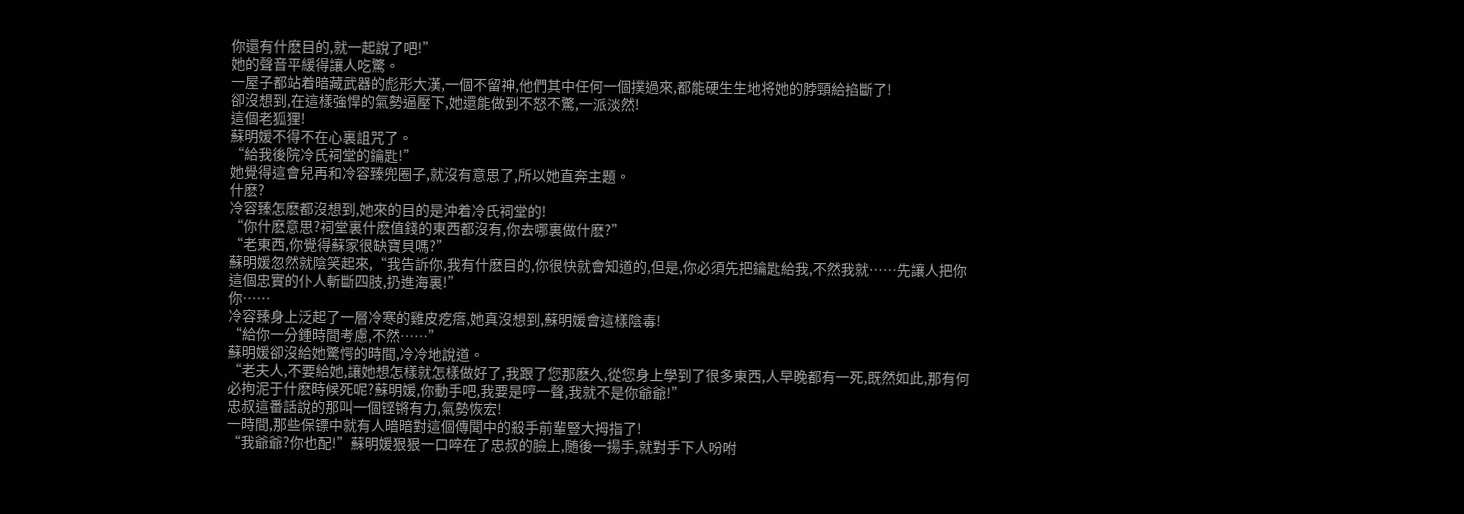你還有什麽目的,就一起說了吧!”
她的聲音平緩得讓人吃驚。
一屋子都站着暗藏武器的彪形大漢,一個不留神,他們其中任何一個撲過來,都能硬生生地将她的脖頸給掐斷了!
卻沒想到,在這樣強悍的氣勢逼壓下,她還能做到不怒不驚,一派淡然!
這個老狐狸!
蘇明媛不得不在心裏詛咒了。
“給我後院冷氏祠堂的鑰匙!”
她覺得這會兒再和冷容臻兜圈子,就沒有意思了,所以她直奔主題。
什麽?
冷容臻怎麽都沒想到,她來的目的是沖着冷氏祠堂的!
“你什麽意思?祠堂裏什麽值錢的東西都沒有,你去哪裏做什麽?”
“老東西,你覺得蘇家很缺寶貝嗎?”
蘇明媛忽然就陰笑起來,“我告訴你,我有什麽目的,你很快就會知道的,但是,你必須先把鑰匙給我,不然我就……先讓人把你這個忠實的仆人斬斷四肢,扔進海裏!”
你……
冷容臻身上泛起了一層冷寒的雞皮疙瘩,她真沒想到,蘇明媛會這樣陰毒!
“給你一分鍾時間考慮,不然……”
蘇明媛卻沒給她驚愕的時間,冷冷地說道。
“老夫人,不要給她,讓她想怎樣就怎樣做好了,我跟了您那麽久,從您身上學到了很多東西,人早晚都有一死,既然如此,那有何必拘泥于什麽時候死呢?蘇明媛,你動手吧,我要是哼一聲,我就不是你爺爺!”
忠叔這番話說的那叫一個铿锵有力,氣勢恢宏!
一時間,那些保镖中就有人暗暗對這個傳聞中的殺手前輩豎大拇指了!
“我爺爺?你也配!”蘇明媛狠狠一口啐在了忠叔的臉上,随後一揚手,就對手下人吩咐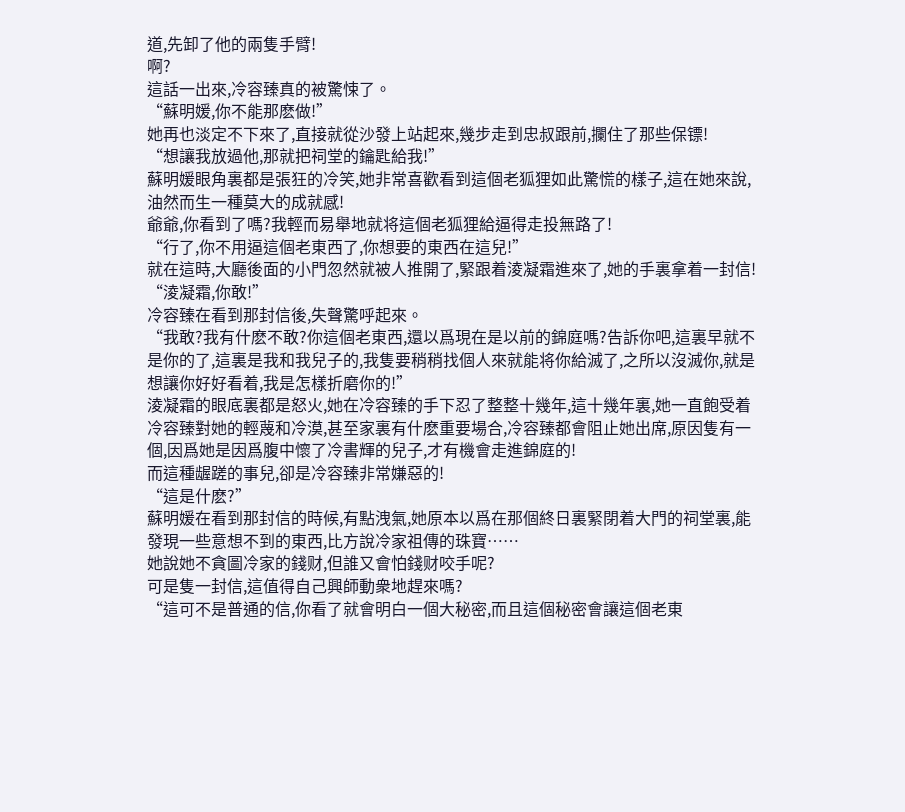道,先卸了他的兩隻手臂!
啊?
這話一出來,冷容臻真的被驚悚了。
“蘇明媛,你不能那麽做!”
她再也淡定不下來了,直接就從沙發上站起來,幾步走到忠叔跟前,攔住了那些保镖!
“想讓我放過他,那就把祠堂的鑰匙給我!”
蘇明媛眼角裏都是張狂的冷笑,她非常喜歡看到這個老狐狸如此驚慌的樣子,這在她來說,油然而生一種莫大的成就感!
爺爺,你看到了嗎?我輕而易舉地就将這個老狐狸給逼得走投無路了!
“行了,你不用逼這個老東西了,你想要的東西在這兒!”
就在這時,大廳後面的小門忽然就被人推開了,緊跟着淩凝霜進來了,她的手裏拿着一封信!
“淩凝霜,你敢!”
冷容臻在看到那封信後,失聲驚呼起來。
“我敢?我有什麽不敢?你這個老東西,還以爲現在是以前的錦庭嗎?告訴你吧,這裏早就不是你的了,這裏是我和我兒子的,我隻要稍稍找個人來就能将你給滅了,之所以沒滅你,就是想讓你好好看着,我是怎樣折磨你的!”
淩凝霜的眼底裏都是怒火,她在冷容臻的手下忍了整整十幾年,這十幾年裏,她一直飽受着冷容臻對她的輕蔑和冷漠,甚至家裏有什麽重要場合,冷容臻都會阻止她出席,原因隻有一個,因爲她是因爲腹中懷了冷書輝的兒子,才有機會走進錦庭的!
而這種龌蹉的事兒,卻是冷容臻非常嫌惡的!
“這是什麽?”
蘇明媛在看到那封信的時候,有點洩氣,她原本以爲在那個終日裏緊閉着大門的祠堂裏,能發現一些意想不到的東西,比方說冷家祖傳的珠寶……
她說她不貪圖冷家的錢财,但誰又會怕錢财咬手呢?
可是隻一封信,這值得自己興師動衆地趕來嗎?
“這可不是普通的信,你看了就會明白一個大秘密,而且這個秘密會讓這個老東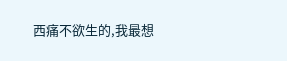西痛不欲生的,我最想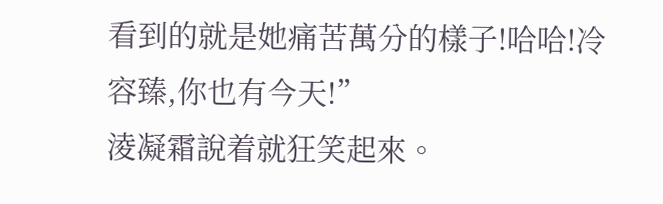看到的就是她痛苦萬分的樣子!哈哈!冷容臻,你也有今天!”
淩凝霜說着就狂笑起來。